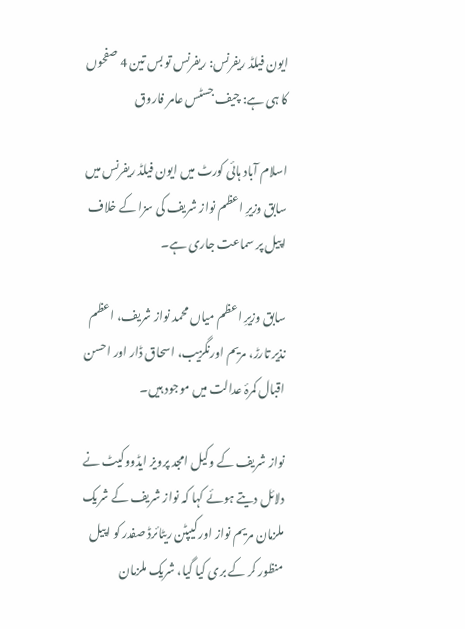ایون فیلڈ ریفرنس: ریفرنس تو بس تین 4 صفحوں کا ہی ہے: چیف جسٹس عامر فاروق

اسلام آباد ہائی کورٹ میں ایون فیلڈ ریفرنس میں سابق وزیرِ اعظم نواز شریف کی سزا کے خلاف اپیل پر سماعت جاری ہے۔

سابق وزیرِ اعظم میاں محمد نواز شریف، اعظم نذیر تارڑ، مریم اورنگزیب، اسحاق ڈار اور احسن اقبال کمرۂ عدالت میں موجود ہیں۔

نواز شریف کے وکیل امجد پرویز ایڈووکیٹ نے دلائل دیتے ہوئے کہا کہ نواز شریف کے شریک ملزمان مریم نواز اور کیپٹن ریٹائرڈ صفدر کو اپیل منظور کر کے بری کیا گیا، شریک ملزمان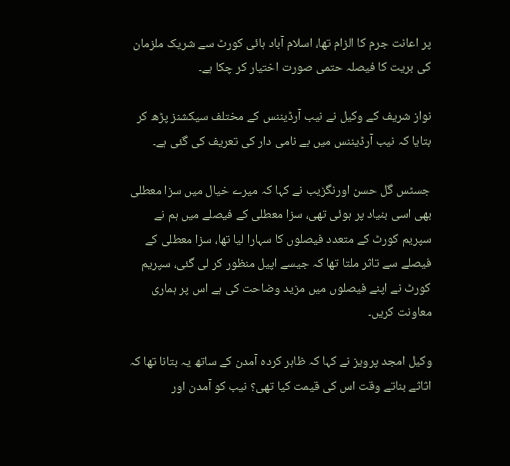پر اعانت جرم کا الزام تھا، اسلام آباد ہائی کورٹ سے شریک ملزمان کی بریت کا فیصلہ حتمی صورت اختیار کر چکا ہے۔

نواز شریف کے وکیل نے نیب آرڈیننس کے مختلف سیکشنز پڑھ کر بتایا کہ نیب آرڈیننس میں بے نامی دار کی تعریف کی گئی ہے۔

جسٹس گل حسن اورنگزیب نے کہا کہ میرے خیال میں سزا معطلی بھی اسی بنیاد پر ہوئی تھی، سزا معطلی کے فیصلے میں ہم نے سپریم کورٹ کے متعدد فیصلوں کا سہارا لیا تھا، سزا معطلی کے فیصلے سے تاثر ملتا تھا کہ جیسے اپیل منظور کر لی گئی، سپریم کورٹ نے اپنے فیصلوں میں مزید وضاحت کی ہے اس پر ہماری معاونت کریں۔

وکیل امجد پرویز نے کہا کہ ظاہر کردہ آمدن کے ساتھ یہ بتانا تھا کہ اثاثے بناتے وقت اس کی قیمت کیا تھی؟ نیب کو آمدن اور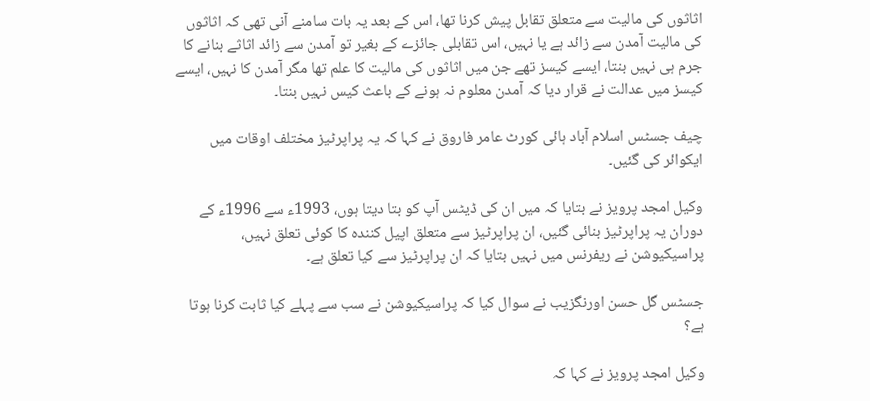اثاثوں کی مالیت سے متعلق تقابل پیش کرنا تھا، اس کے بعد یہ بات سامنے آنی تھی کہ اثاثوں کی مالیت آمدن سے زائد ہے یا نہیں، اس تقابلی جائزے کے بغیر تو آمدن سے زائد اثاثے بنانے کا جرم ہی نہیں بنتا، ایسے کیسز تھے جن میں اثاثوں کی مالیت کا علم تھا مگر آمدن کا نہیں، ایسے کیسز میں عدالت نے قرار دیا کہ آمدن معلوم نہ ہونے کے باعث کیس نہیں بنتا۔

چیف جسٹس اسلام آباد ہائی کورٹ عامر فاروق نے کہا کہ یہ پراپرٹیز مختلف اوقات میں ایکوائر کی گئیں۔

وکیل امجد پرویز نے بتایا کہ میں ان کی ڈیٹس آپ کو بتا دیتا ہوں، 1993ء سے 1996ء کے دوران یہ پراپرٹیز بنائی گئیں، ان پراپرٹیز سے متعلق اپیل کنندہ کا کوئی تعلق نہیں، پراسیکیوشن نے ریفرنس میں نہیں بتایا کہ ان پراپرٹیز سے کیا تعلق ہے۔

جسٹس گل حسن اورنگزیب نے سوال کیا کہ پراسیکیوشن نے سب سے پہلے کیا ثابت کرنا ہوتا ہے؟

وکیل امجد پرویز نے کہا کہ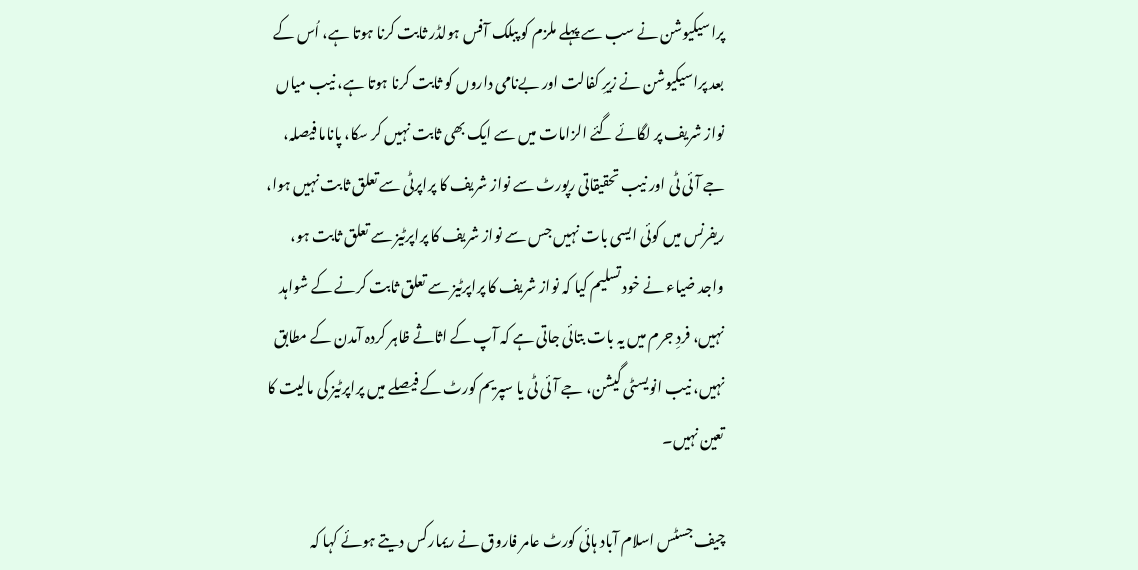پراسیکیوشن نے سب سے پہلے ملزم کو پبلک آفس ہولڈر ثابت کرنا ہوتا ہے، اُس کے بعد پراسیکیوشن نے زیرِ کفالت اور بےنامی داروں کو ثابت کرنا ہوتا ہے، نیب میاں نواز شریف پر لگائے گئے الزامات میں سے ایک بھی ثابت نہیں کر سکا، پاناما فیصلہ، جے آئی ٹی اور نیب تحقیقاتی رپورٹ سے نواز شریف کا پراپرٹی سے تعلق ثابت نہیں ہوا، ریفرنس میں کوئی ایسی بات نہیں جس سے نواز شریف کا پراپرٹیز سے تعلق ثابت ہو، واجد ضیاء نے خود تسلیم کیا کہ نواز شریف کا پراپرٹیز سے تعلق ثابت کرنے کے شواہد نہیں، فردِ جرم میں یہ بات بتائی جاتی ہے کہ آپ کے اثاثے ظاہر کردہ آمدن کے مطابق نہیں، نیب انویسٹی گیشن، جے آئی ٹی یا سپریم کورٹ کے فیصلے میں پراپرٹیز کی مالیت کا تعین نہیں۔

چیف جسٹس اسلام آباد ہائی کورٹ عامر فاروق نے ریمارکس دیتے ہوئے کہا کہ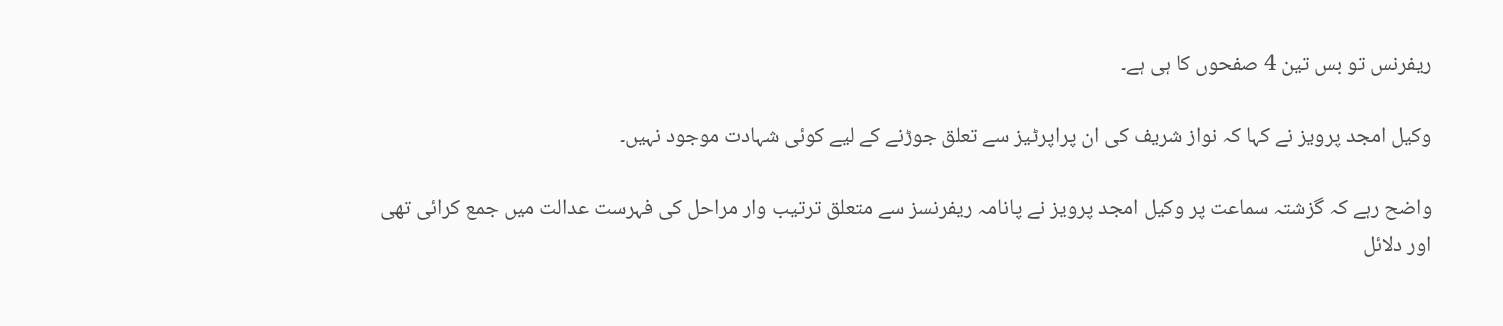ریفرنس تو بس تین 4 صفحوں کا ہی ہے۔

وکیل امجد پرویز نے کہا کہ نواز شریف کی ان پراپرٹیز سے تعلق جوڑنے کے لیے کوئی شہادت موجود نہیں۔

واضح رہے کہ گزشتہ سماعت پر وکیل امجد پرویز نے پانامہ ریفرنسز سے متعلق ترتیب وار مراحل کی فہرست عدالت میں جمع کرائی تھی اور دلائل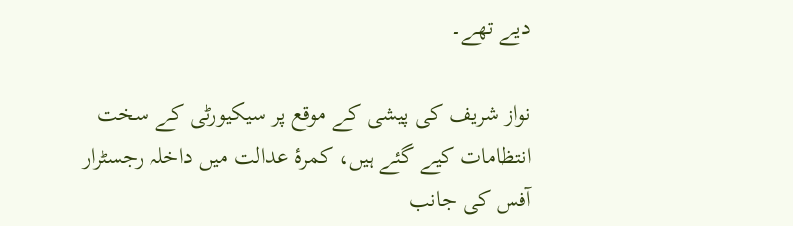دیے تھے۔

نواز شریف کی پیشی کے موقع پر سیکیورٹی کے سخت انتظامات کیے گئے ہیں، کمرۂ عدالت میں داخلہ رجسٹرار آفس کی جانب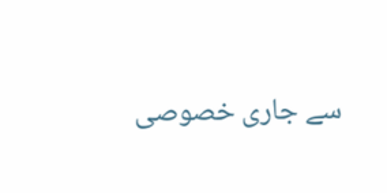سے جاری خصوصی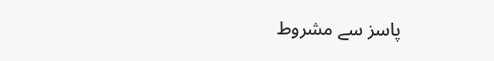پاسز سے مشروط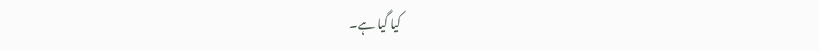کیا گیا ہے۔